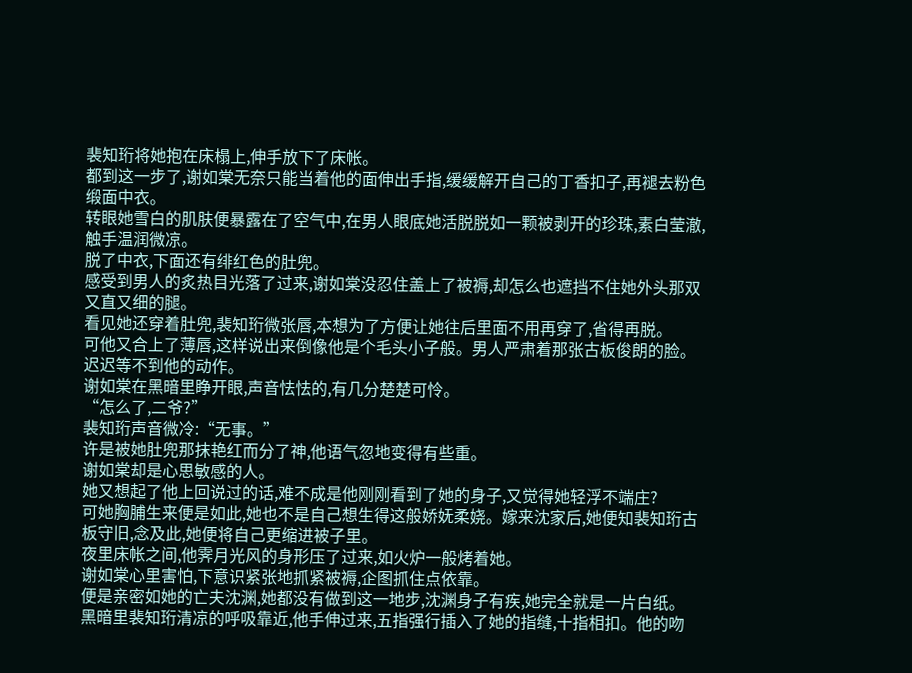裴知珩将她抱在床榻上,伸手放下了床帐。
都到这一步了,谢如棠无奈只能当着他的面伸出手指,缓缓解开自己的丁香扣子,再褪去粉色缎面中衣。
转眼她雪白的肌肤便暴露在了空气中,在男人眼底她活脱脱如一颗被剥开的珍珠,素白莹澈,触手温润微凉。
脱了中衣,下面还有绯红色的肚兜。
感受到男人的炙热目光落了过来,谢如棠没忍住盖上了被褥,却怎么也遮挡不住她外头那双又直又细的腿。
看见她还穿着肚兜,裴知珩微张唇,本想为了方便让她往后里面不用再穿了,省得再脱。
可他又合上了薄唇,这样说出来倒像他是个毛头小子般。男人严肃着那张古板俊朗的脸。
迟迟等不到他的动作。
谢如棠在黑暗里睁开眼,声音怯怯的,有几分楚楚可怜。
“怎么了,二爷?”
裴知珩声音微冷:“无事。”
许是被她肚兜那抹艳红而分了神,他语气忽地变得有些重。
谢如棠却是心思敏感的人。
她又想起了他上回说过的话,难不成是他刚刚看到了她的身子,又觉得她轻浮不端庄?
可她胸脯生来便是如此,她也不是自己想生得这般娇妩柔娆。嫁来沈家后,她便知裴知珩古板守旧,念及此,她便将自己更缩进被子里。
夜里床帐之间,他霁月光风的身形压了过来,如火炉一般烤着她。
谢如棠心里害怕,下意识紧张地抓紧被褥,企图抓住点依靠。
便是亲密如她的亡夫沈渊,她都没有做到这一地步,沈渊身子有疾,她完全就是一片白纸。
黑暗里裴知珩清凉的呼吸靠近,他手伸过来,五指强行插入了她的指缝,十指相扣。他的吻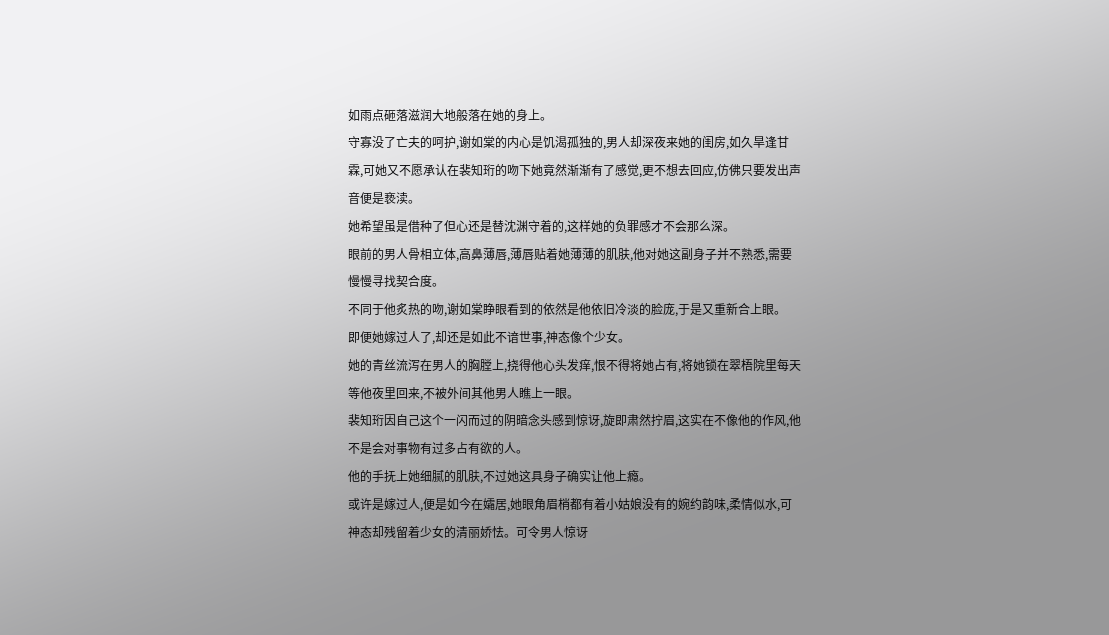如雨点砸落滋润大地般落在她的身上。
守寡没了亡夫的呵护,谢如棠的内心是饥渴孤独的,男人却深夜来她的闺房,如久旱逢甘霖,可她又不愿承认在裴知珩的吻下她竟然渐渐有了感觉,更不想去回应,仿佛只要发出声音便是亵渎。
她希望虽是借种了但心还是替沈渊守着的,这样她的负罪感才不会那么深。
眼前的男人骨相立体,高鼻薄唇,薄唇贴着她薄薄的肌肤,他对她这副身子并不熟悉,需要慢慢寻找契合度。
不同于他炙热的吻,谢如棠睁眼看到的依然是他依旧冷淡的脸庞,于是又重新合上眼。
即便她嫁过人了,却还是如此不谙世事,神态像个少女。
她的青丝流泻在男人的胸膛上,挠得他心头发痒,恨不得将她占有,将她锁在翠梧院里每天等他夜里回来,不被外间其他男人瞧上一眼。
裴知珩因自己这个一闪而过的阴暗念头感到惊讶,旋即肃然拧眉,这实在不像他的作风,他不是会对事物有过多占有欲的人。
他的手抚上她细腻的肌肤,不过她这具身子确实让他上瘾。
或许是嫁过人,便是如今在孀居,她眼角眉梢都有着小姑娘没有的婉约韵味,柔情似水,可神态却残留着少女的清丽娇怯。可令男人惊讶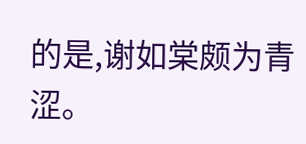的是,谢如棠颇为青涩。